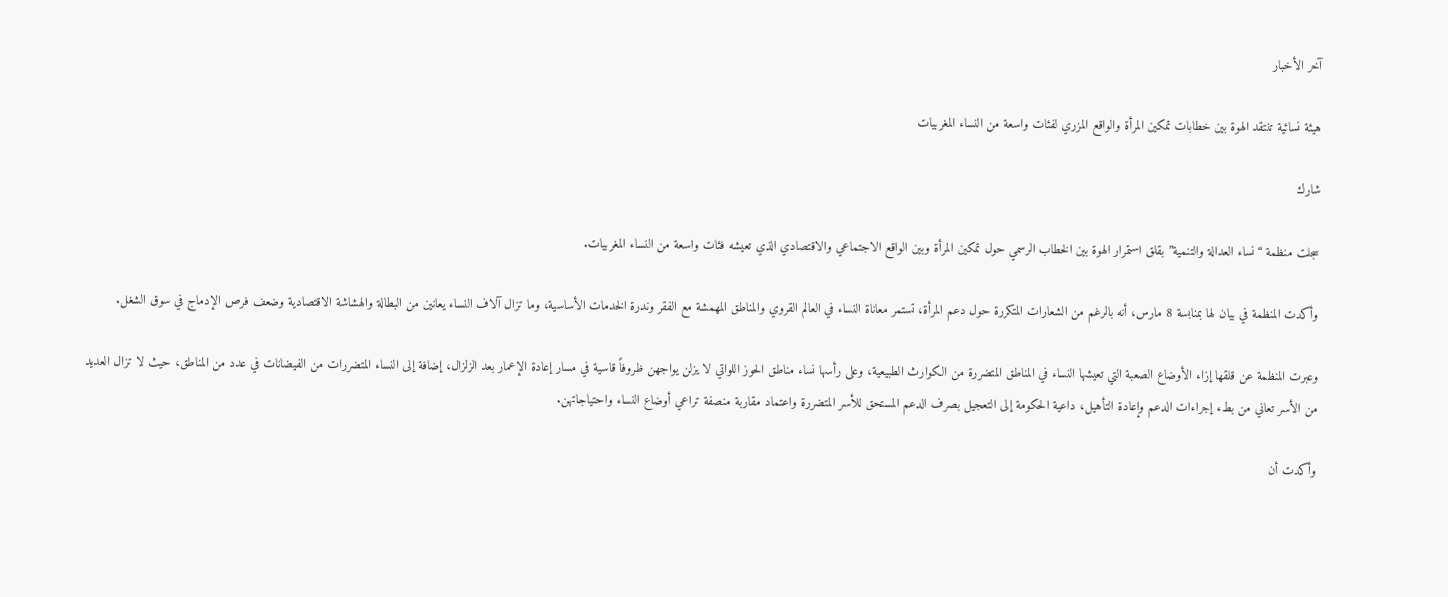آخر الأخبار

هيئة نسائية تنتقد الهوة بين خطابات تمكين المرأة والواقع المزري لفئات واسعة من النساء المغربيات

شارك

سجلت منظمة “نساء العدالة والتنمية” بقلق استمرار الهوة بين الخطاب الرسمي حول تمكين المرأة وبين الواقع الاجتماعي والاقتصادي الذي تعيشه فئات واسعة من النساء المغربيات.

وأكدت المنظمة في بيان لها بمنابسة 8 مارس، أنه بالرغم من الشعارات المتكررة حول دعم المرأة، تستمر معاناة النساء في العالم القروي والمناطق المهمشة مع الفقر وندرة الخدمات الأساسية، وما تزال آلاف النساء يعانين من البطالة والهشاشة الاقتصادية وضعف فرص الإدماج في سوق الشغل.

وعبرت المنظمة عن قلقها إزاء الأوضاع الصعبة التي تعيشها النساء في المناطق المتضررة من الكوارث الطبيعية، وعلى رأسها نساء مناطق الحوز اللواتي لا يزلن يواجهن ظروفاً قاسية في مسار إعادة الإعمار بعد الزلزال، إضافة إلى النساء المتضررات من الفيضانات في عدد من المناطق، حيث لا تزال العديد من الأسر تعاني من بطء إجراءات الدعم وإعادة التأهيل، داعية الحكومة إلى التعجيل بصرف الدعم المستحق للأسر المتضررة واعتماد مقاربة منصفة تراعي أوضاع النساء واحتياجاتهن.

وأكدت أن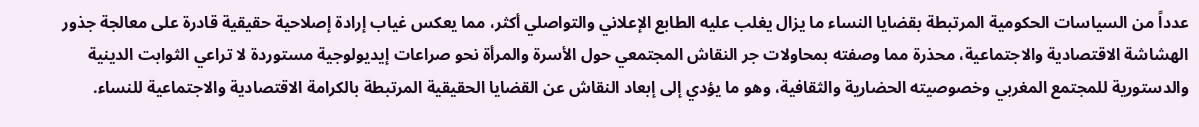عدداً من السياسات الحكومية المرتبطة بقضايا النساء ما يزال يغلب عليه الطابع الإعلاني والتواصلي أكثر، مما يعكس غياب إرادة إصلاحية حقيقية قادرة على معالجة جذور الهشاشة الاقتصادية والاجتماعية، محذرة مما وصفته بمحاولات جر النقاش المجتمعي حول الأسرة والمرأة نحو صراعات إيديولوجية مستوردة لا تراعي الثوابت الدينية والدستورية للمجتمع المغربي وخصوصيته الحضارية والثقافية، وهو ما يؤدي إلى إبعاد النقاش عن القضايا الحقيقية المرتبطة بالكرامة الاقتصادية والاجتماعية للنساء.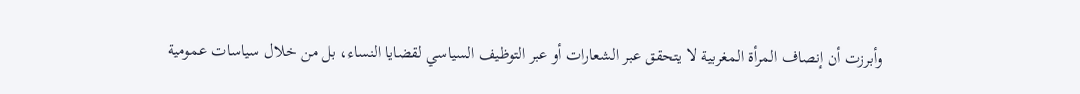وأبرزت أن إنصاف المرأة المغربية لا يتحقق عبر الشعارات أو عبر التوظيف السياسي لقضايا النساء، بل من خلال سياسات عمومية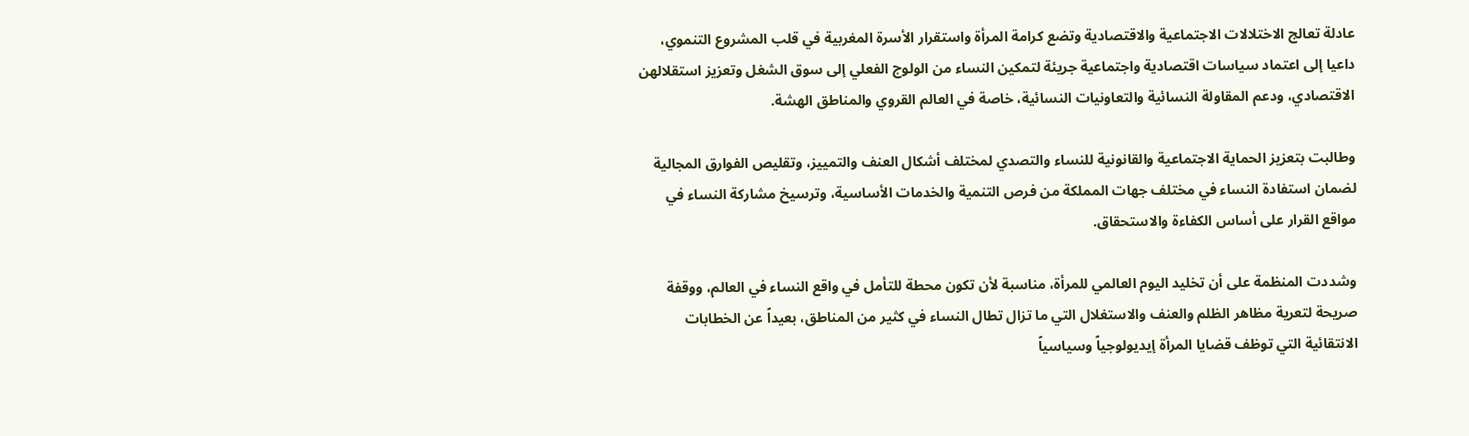عادلة تعالج الاختلالات الاجتماعية والاقتصادية وتضع كرامة المرأة واستقرار الأسرة المغربية في قلب المشروع التنموي، داعيا إلى اعتماد سياسات اقتصادية واجتماعية جريئة لتمكين النساء من الولوج الفعلي إلى سوق الشغل وتعزيز استقلالهن الاقتصادي، ودعم المقاولة النسائية والتعاونيات النسائية، خاصة في العالم القروي والمناطق الهشة.

وطالبت بتعزيز الحماية الاجتماعية والقانونية للنساء والتصدي لمختلف أشكال العنف والتمييز، وتقليص الفوارق المجالية لضمان استفادة النساء في مختلف جهات المملكة من فرص التنمية والخدمات الأساسية، وترسيخ مشاركة النساء في مواقع القرار على أساس الكفاءة والاستحقاق.

وشددت المنظمة على أن تخليد اليوم العالمي للمرأة، مناسبة لأن تكون محطة للتأمل في واقع النساء في العالم، ووقفة صريحة لتعرية مظاهر الظلم والعنف والاستغلال التي ما تزال تطال النساء في كثير من المناطق، بعيداً عن الخطابات الانتقائية التي توظف قضايا المرأة إيديولوجياً وسياسياً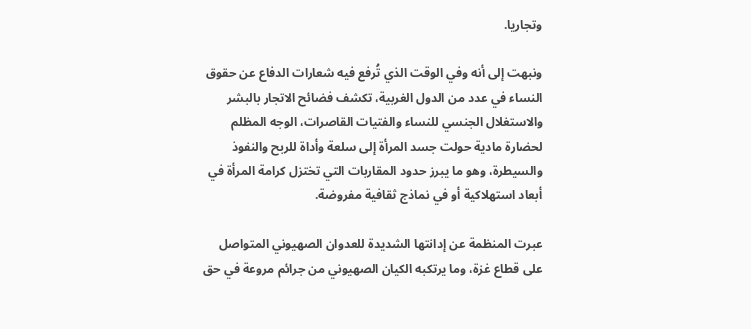وتجاريا.

ونبهت إلى أنه وفي الوقت الذي تُرفع فيه شعارات الدفاع عن حقوق النساء في عدد من الدول الغربية، تكشف فضائح الاتجار بالبشر والاستغلال الجنسي للنساء والفتيات القاصرات، الوجه المظلم لحضارة مادية حولت جسد المرأة إلى سلعة وأداة للربح والنفوذ والسيطرة، وهو ما يبرز حدود المقاربات التي تختزل كرامة المرأة في أبعاد استهلاكية أو في نماذج ثقافية مفروضة.

عبرت المنظمة عن إدانتها الشديدة للعدوان الصهيوني المتواصل على قطاع غزة، وما يرتكبه الكيان الصهيوني من جرائم مروعة في حق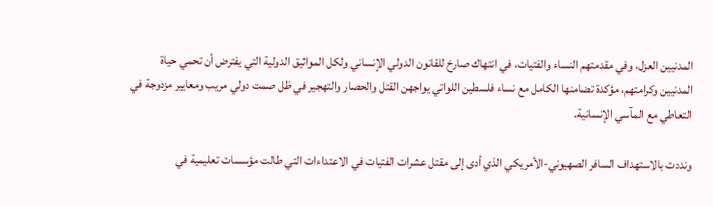المدنيين العزل، وفي مقدمتهم النساء والفتيات، في انتهاك صارخ للقانون الدولي الإنساني ولكل المواثيق الدولية التي يفترض أن تحمي حياة المدنيين وكرامتهم، مؤكدة تضامنها الكامل مع نساء فلسطين اللواتي يواجهن القتل والحصار والتهجير في ظل صمت دولي مريب ومعايير مزدوجة في التعاطي مع المآسي الإنسانية.

ونددت بالاستهداف السافر الصهيوني-الأمريكي الذي أدى إلى مقتل عشرات الفتيات في الاعتداءات التي طالت مؤسسات تعليمية في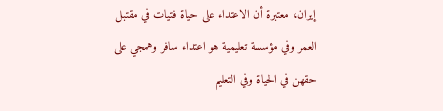إيران، معتبرة أن الاعتداء على حياة فتيات في مقتبل العمر وفي مؤسسة تعليمية هو اعتداء سافر وهمجي على حقهن في الحياة وفي التعليم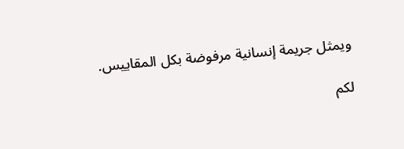ويمثل جريمة إنسانية مرفوضة بكل المقاييس.

لكم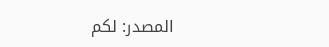المصدر: لكم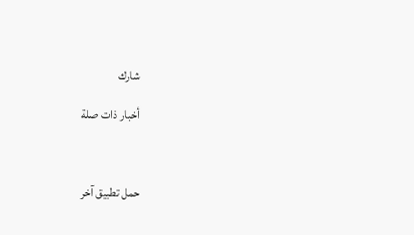شارك

أخبار ذات صلة



حمل تطبيق آخر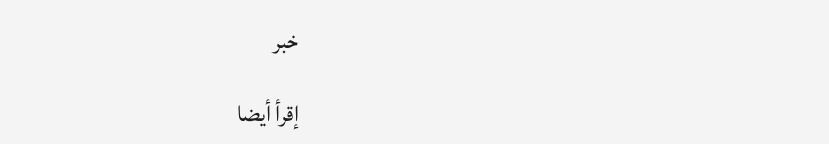خبر

إقرأ أيضا